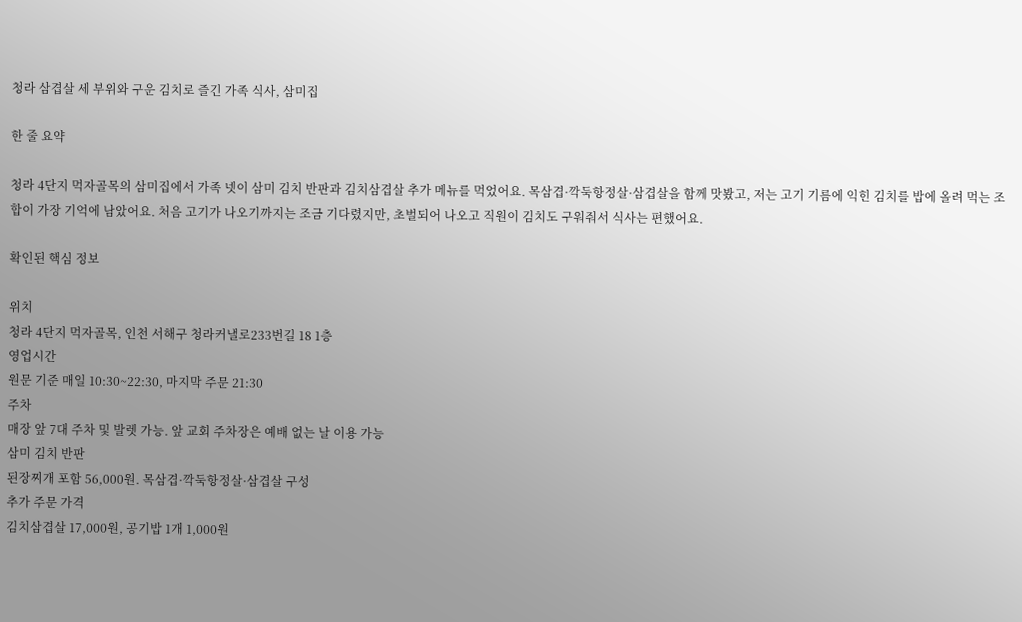청라 삼겹살 세 부위와 구운 김치로 즐긴 가족 식사, 삼미집

한 줄 요약

청라 4단지 먹자골목의 삼미집에서 가족 넷이 삼미 김치 반판과 김치삼겹살 추가 메뉴를 먹었어요. 목삼겹·깍둑항정살·삼겹살을 함께 맛봤고, 저는 고기 기름에 익힌 김치를 밥에 올려 먹는 조합이 가장 기억에 남았어요. 처음 고기가 나오기까지는 조금 기다렸지만, 초벌되어 나오고 직원이 김치도 구워줘서 식사는 편했어요.

확인된 핵심 정보

위치
청라 4단지 먹자골목, 인천 서해구 청라커낼로233번길 18 1층
영업시간
원문 기준 매일 10:30~22:30, 마지막 주문 21:30
주차
매장 앞 7대 주차 및 발렛 가능. 앞 교회 주차장은 예배 없는 날 이용 가능
삼미 김치 반판
된장찌개 포함 56,000원. 목삼겹·깍둑항정살·삼겹살 구성
추가 주문 가격
김치삼겹살 17,000원, 공기밥 1개 1,000원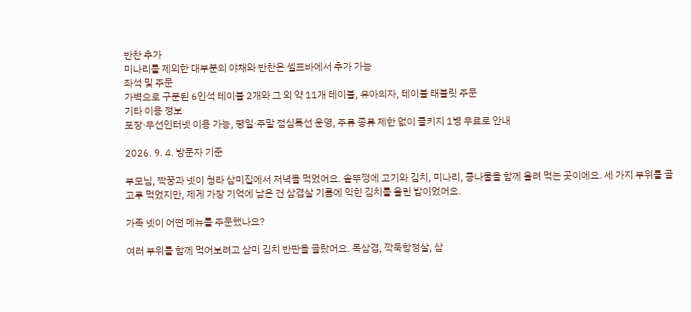반찬 추가
미나리를 제외한 대부분의 야채와 반찬은 셀프바에서 추가 가능
좌석 및 주문
가벽으로 구분된 6인석 테이블 2개와 그 외 약 11개 테이블, 유아의자, 테이블 태블릿 주문
기타 이용 정보
포장·무선인터넷 이용 가능, 평일·주말 점심특선 운영, 주류 종류 제한 없이 콜키지 1병 무료로 안내

2026. 9. 4. 방문자 기준

부모님, 짝꿍과 넷이 청라 삼미집에서 저녁을 먹었어요. 솥뚜껑에 고기와 김치, 미나리, 콩나물을 함께 올려 먹는 곳이에요. 세 가지 부위를 골고루 먹었지만, 제게 가장 기억에 남은 건 삼겹살 기름에 익힌 김치를 올린 밥이었어요.

가족 넷이 어떤 메뉴를 주문했나요?

여러 부위를 함께 먹어보려고 삼미 김치 반판을 골랐어요. 목삼겹, 깍둑항정살, 삼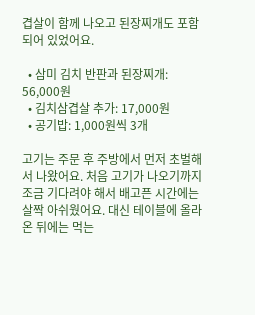겹살이 함께 나오고 된장찌개도 포함되어 있었어요.

  • 삼미 김치 반판과 된장찌개: 56,000원
  • 김치삼겹살 추가: 17,000원
  • 공기밥: 1,000원씩 3개

고기는 주문 후 주방에서 먼저 초벌해서 나왔어요. 처음 고기가 나오기까지 조금 기다려야 해서 배고픈 시간에는 살짝 아쉬웠어요. 대신 테이블에 올라온 뒤에는 먹는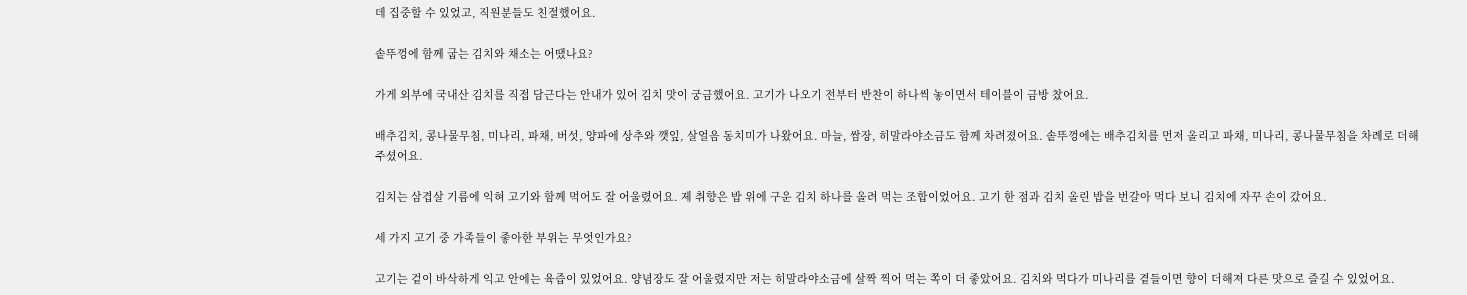데 집중할 수 있었고, 직원분들도 친절했어요.

솥뚜껑에 함께 굽는 김치와 채소는 어땠나요?

가게 외부에 국내산 김치를 직접 담근다는 안내가 있어 김치 맛이 궁금했어요. 고기가 나오기 전부터 반찬이 하나씩 놓이면서 테이블이 금방 찼어요.

배추김치, 콩나물무침, 미나리, 파채, 버섯, 양파에 상추와 깻잎, 살얼음 동치미가 나왔어요. 마늘, 쌈장, 히말라야소금도 함께 차려졌어요. 솥뚜껑에는 배추김치를 먼저 올리고 파채, 미나리, 콩나물무침을 차례로 더해주셨어요.

김치는 삼겹살 기름에 익혀 고기와 함께 먹어도 잘 어울렸어요. 제 취향은 밥 위에 구운 김치 하나를 올려 먹는 조합이었어요. 고기 한 점과 김치 올린 밥을 번갈아 먹다 보니 김치에 자꾸 손이 갔어요.

세 가지 고기 중 가족들이 좋아한 부위는 무엇인가요?

고기는 겉이 바삭하게 익고 안에는 육즙이 있었어요. 양념장도 잘 어울렸지만 저는 히말라야소금에 살짝 찍어 먹는 쪽이 더 좋았어요. 김치와 먹다가 미나리를 곁들이면 향이 더해져 다른 맛으로 즐길 수 있었어요.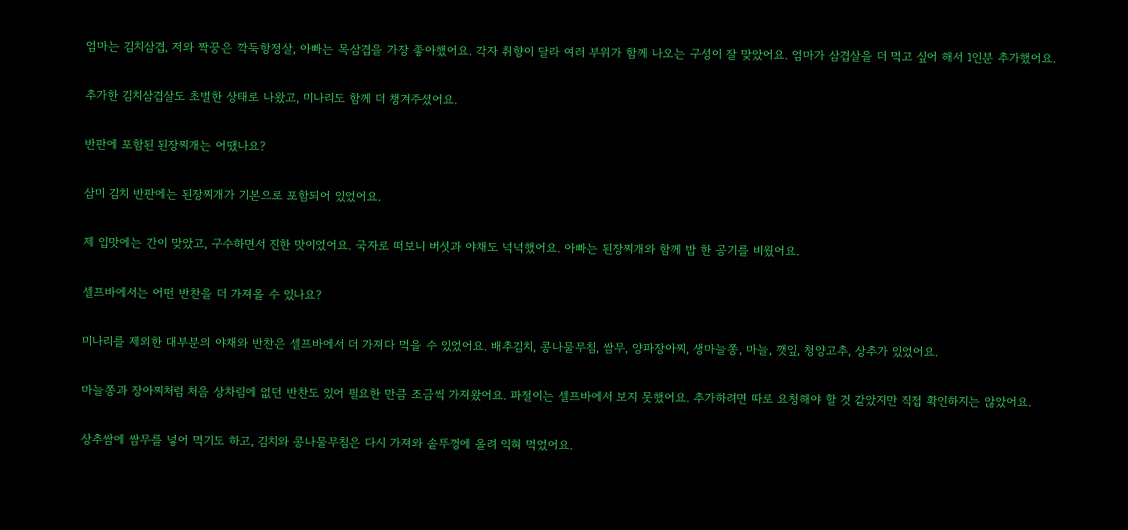엄마는 김치삼겹, 저와 짝꿍은 깍둑항정살, 아빠는 목삼겹을 가장 좋아했어요. 각자 취향이 달라 여러 부위가 함께 나오는 구성이 잘 맞았어요. 엄마가 삼겹살을 더 먹고 싶어 해서 1인분 추가했어요.

추가한 김치삼겹살도 초벌한 상태로 나왔고, 미나리도 함께 더 챙겨주셨어요.

반판에 포함된 된장찌개는 어땠나요?

삼미 김치 반판에는 된장찌개가 기본으로 포함되어 있었어요.

제 입맛에는 간이 맞았고, 구수하면서 진한 맛이었어요. 국자로 떠보니 버섯과 야채도 넉넉했어요. 아빠는 된장찌개와 함께 밥 한 공기를 비웠어요.

셀프바에서는 어떤 반찬을 더 가져올 수 있나요?

미나리를 제외한 대부분의 야채와 반찬은 셀프바에서 더 가져다 먹을 수 있었어요. 배추김치, 콩나물무침, 쌈무, 양파장아찌, 생마늘쫑, 마늘, 깻잎, 청양고추, 상추가 있었어요.

마늘쫑과 장아찌처럼 처음 상차림에 없던 반찬도 있어 필요한 만큼 조금씩 가져왔어요. 파절이는 셀프바에서 보지 못했어요. 추가하려면 따로 요청해야 할 것 같았지만 직접 확인하지는 않았어요.

상추쌈에 쌈무를 넣어 먹기도 하고, 김치와 콩나물무침은 다시 가져와 솥뚜껑에 올려 익혀 먹었어요.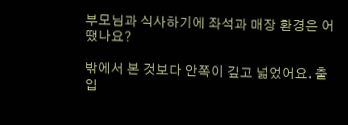부모님과 식사하기에 좌석과 매장 환경은 어땠나요?

밖에서 본 것보다 안쪽이 깊고 넓었어요. 출입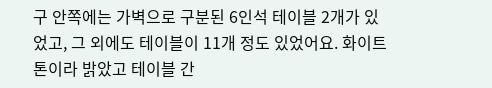구 안쪽에는 가벽으로 구분된 6인석 테이블 2개가 있었고, 그 외에도 테이블이 11개 정도 있었어요. 화이트톤이라 밝았고 테이블 간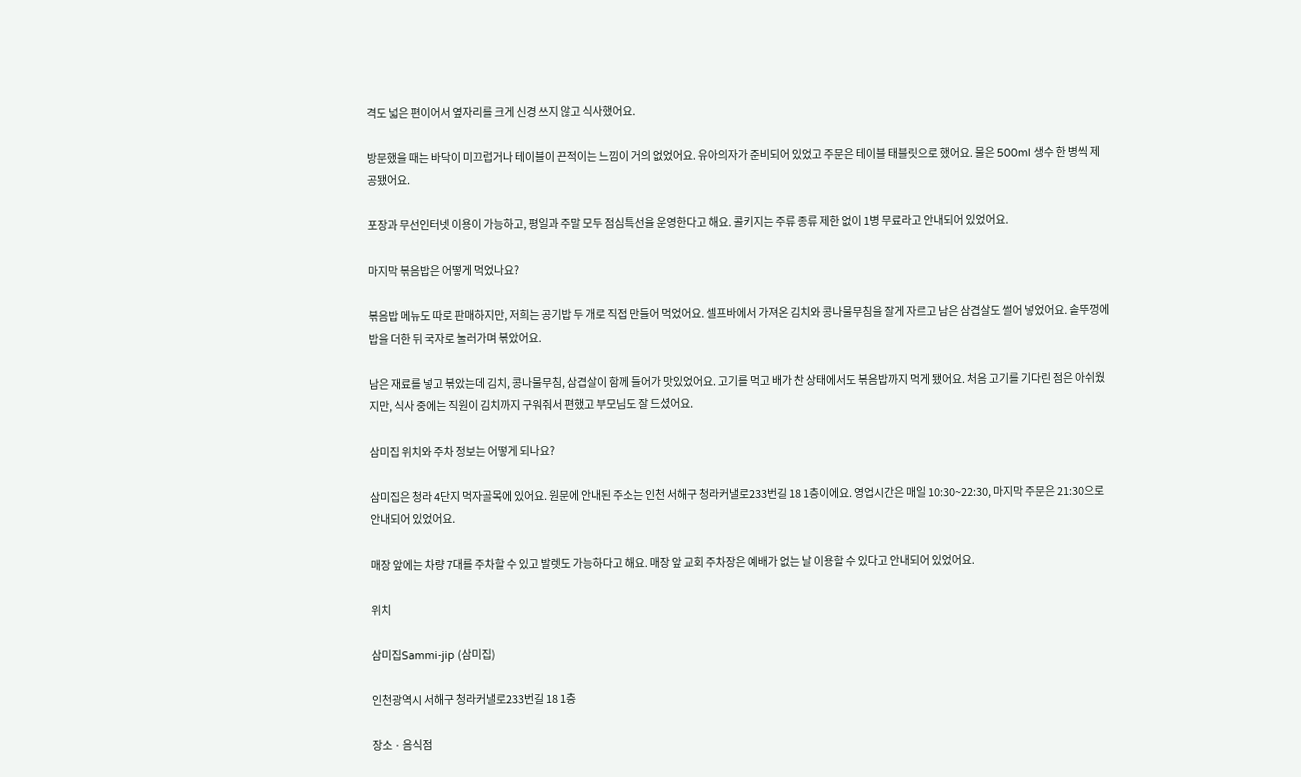격도 넓은 편이어서 옆자리를 크게 신경 쓰지 않고 식사했어요.

방문했을 때는 바닥이 미끄럽거나 테이블이 끈적이는 느낌이 거의 없었어요. 유아의자가 준비되어 있었고 주문은 테이블 태블릿으로 했어요. 물은 500ml 생수 한 병씩 제공됐어요.

포장과 무선인터넷 이용이 가능하고, 평일과 주말 모두 점심특선을 운영한다고 해요. 콜키지는 주류 종류 제한 없이 1병 무료라고 안내되어 있었어요.

마지막 볶음밥은 어떻게 먹었나요?

볶음밥 메뉴도 따로 판매하지만, 저희는 공기밥 두 개로 직접 만들어 먹었어요. 셀프바에서 가져온 김치와 콩나물무침을 잘게 자르고 남은 삼겹살도 썰어 넣었어요. 솥뚜껑에 밥을 더한 뒤 국자로 눌러가며 볶았어요.

남은 재료를 넣고 볶았는데 김치, 콩나물무침, 삼겹살이 함께 들어가 맛있었어요. 고기를 먹고 배가 찬 상태에서도 볶음밥까지 먹게 됐어요. 처음 고기를 기다린 점은 아쉬웠지만, 식사 중에는 직원이 김치까지 구워줘서 편했고 부모님도 잘 드셨어요.

삼미집 위치와 주차 정보는 어떻게 되나요?

삼미집은 청라 4단지 먹자골목에 있어요. 원문에 안내된 주소는 인천 서해구 청라커낼로233번길 18 1층이에요. 영업시간은 매일 10:30~22:30, 마지막 주문은 21:30으로 안내되어 있었어요.

매장 앞에는 차량 7대를 주차할 수 있고 발렛도 가능하다고 해요. 매장 앞 교회 주차장은 예배가 없는 날 이용할 수 있다고 안내되어 있었어요.

위치

삼미집Sammi-jip (삼미집)

인천광역시 서해구 청라커낼로233번길 18 1층

장소 · 음식점